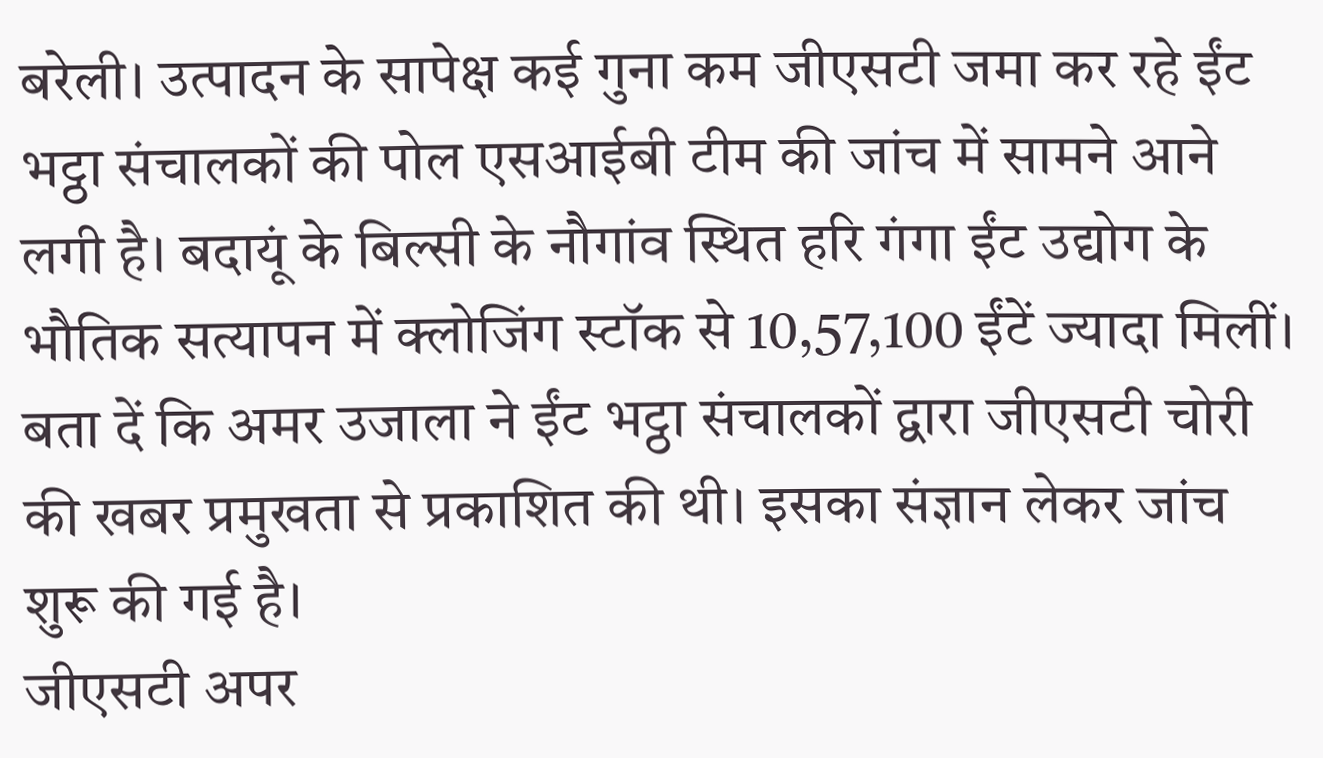बरेली। उत्पादन के सापेक्ष कई गुना कम जीएसटी जमा कर रहे ईंट भट्ठा संचालकों की पोल एसआईबी टीम की जांच में सामने आने लगी है। बदायूं के बिल्सी के नौगांव स्थित हरि गंगा ईंट उद्योग के भौतिक सत्यापन में क्लोजिंग स्टॉक से 10,57,100 ईंटें ज्यादा मिलीं। बता दें कि अमर उजाला ने ईंट भट्ठा संचालकों द्वारा जीएसटी चोरी की खबर प्रमुखता से प्रकाशित की थी। इसका संज्ञान लेकर जांच शुरू की गई है।
जीएसटी अपर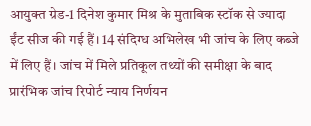आयुक्त ग्रेड-1 दिनेश कुमार मिश्र के मुताबिक स्टॉक से ज्यादा ईंट सीज की गई हैं। 14 संदिग्ध अभिलेख भी जांच के लिए कब्जे में लिए हैं। जांच में मिले प्रतिकूल तथ्यों की समीक्षा के बाद प्रारंभिक जांच रिपोर्ट न्याय निर्णयन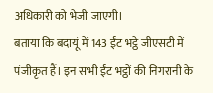अधिकारी को भेजी जाएगी।
बताया कि बदायूं में 143 ईंट भट्ठे जीएसटी में पंजीकृत हैं। इन सभी ईंट भट्ठों की निगरानी के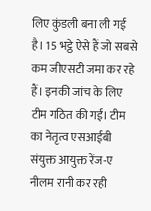लिए कुंडली बना ली गई है। 15 भट्ठे ऐसे हैं जो सबसे कम जीएसटी जमा कर रहे हैं। इनकी जांच के लिए टीम गठित की गईं। टीम का नेतृत्व एसआईबी संयुक्त आयुक्त रेंज-ए नीलम रानी कर रही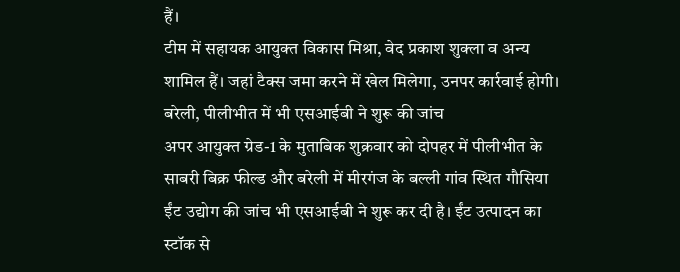हैं।
टीम में सहायक आयुक्त विकास मिश्रा, वेद प्रकाश शुक्ला व अन्य शामिल हैं। जहां टैक्स जमा करने में खेल मिलेगा, उनपर कार्रवाई होगी।
बरेली, पीलीभीत में भी एसआईबी ने शुरू की जांच
अपर आयुक्त ग्रेड-1 के मुताबिक शुक्रवार को दोपहर में पीलीभीत के साबरी बिक्र फील्ड और बरेली में मीरगंज के बल्ली गांव स्थित गौसिया ईंट उद्योग की जांच भी एसआईबी ने शुरू कर दी है। ईंट उत्पादन का स्टॉक से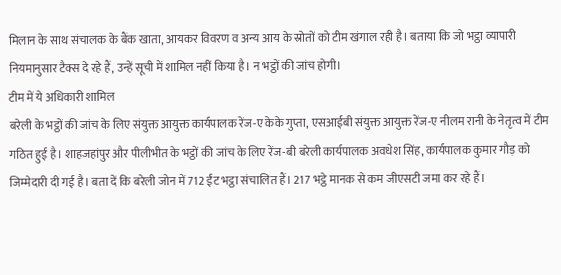मिलान के साथ संचालक के बैंक खाता, आयकर विवरण व अन्य आय के स्रोतों को टीम खंगाल रही है। बताया कि जो भट्ठा व्यापारी नियमानुसार टैक्स दे रहे हैं, उन्हें सूची में शामिल नहीं किया है। न भट्ठों की जांच होगी।
टीम में ये अधिकारी शामिल
बरेली के भट्ठों की जांच के लिए संयुक्त आयुक्त कार्यपालक रेंज-ए केके गुप्ता, एसआईबी संयुक्त आयुक्त रेंज-ए नीलम रानी के नेतृत्व में टीम गठित हुई है। शाहजहांपुर और पीलीभीत के भट्ठों की जांच के लिए रेंज-बी बरेली कार्यपालक अवधेश सिंह, कार्यपालक कुमार गौड़ को जिम्मेदारी दी गई है। बता दें कि बरेली जोन में 712 ईंट भट्ठा संचालित हैं। 217 भट्ठे मानक से कम जीएसटी जमा कर रहे हैं।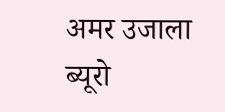अमर उजाला ब्यूरो